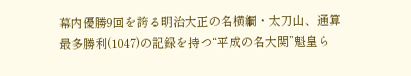幕内優勝9回を誇る明治大正の名横綱・太刀山、通算最多勝利(1047)の記録を持つ“平成の名大関”魁皇ら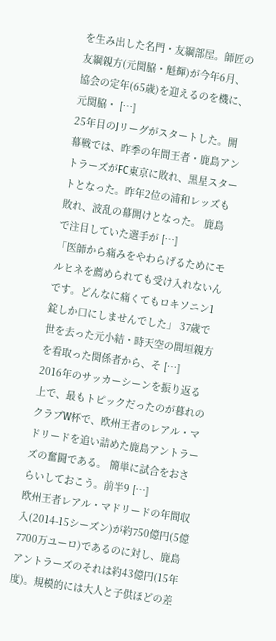を生み出した名門・友綱部屋。師匠の友綱親方(元関脇・魁輝)が今年6月、協会の定年(65歳)を迎えるのを機に、元関脇・ […]
25年目のJリーグがスタートした。開幕戦では、昨季の年間王者・鹿島アントラーズがFC東京に敗れ、黒星スタートとなった。昨年2位の浦和レッズも敗れ、波乱の幕開けとなった。 鹿島で注目していた選手が […]
「医師から痛みをやわらげるためにモルヒネを薦められても受け入れないんです。どんなに痛くてもロキソニン1錠しか口にしませんでした」 37歳で世を去った元小結・時天空の間垣親方を看取った関係者から、そ […]
2016年のサッカーシーンを振り返る上で、最もトピックだったのが暮れのクラブW杯で、欧州王者のレアル・マドリードを追い詰めた鹿島アントラーズの奮闘である。 簡単に試合をおさらいしておこう。前半9 […]
欧州王者レアル・マドリードの年間収入(2014-15シーズン)が約750億円(5億7700万ユーロ)であるのに対し、鹿島アントラーズのそれは約43億円(15年度)。規模的には大人と子供ほどの差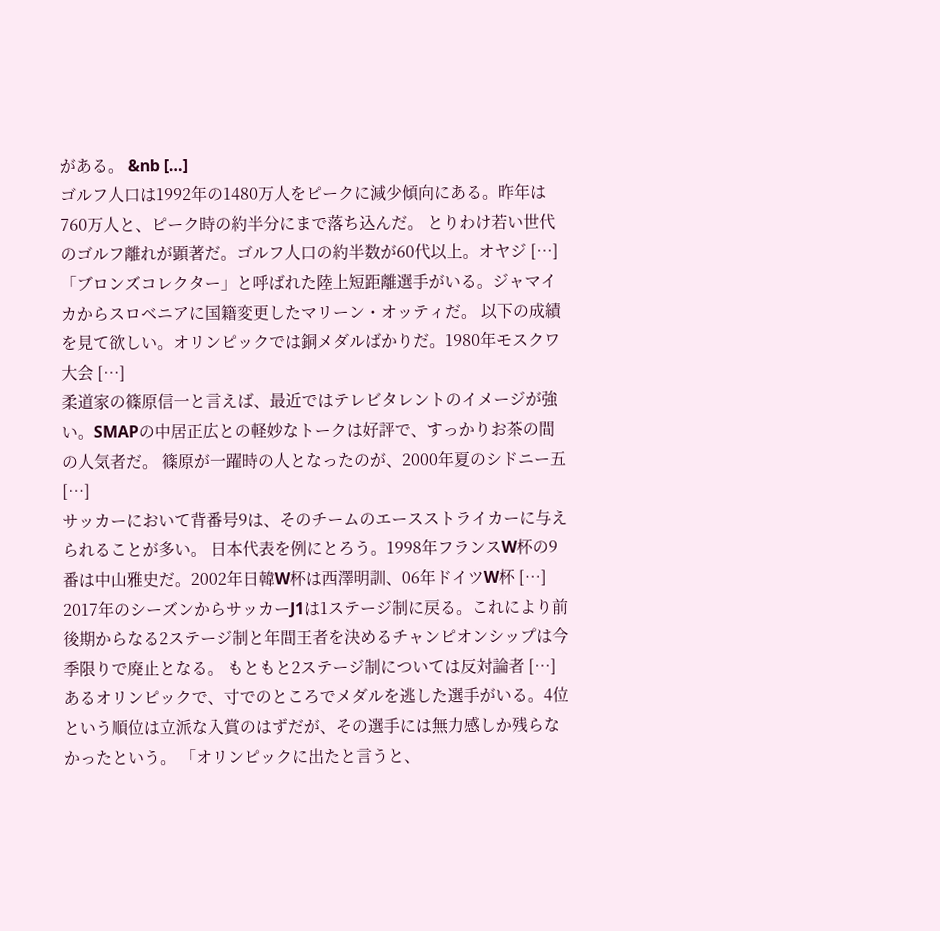がある。 &nb […]
ゴルフ人口は1992年の1480万人をピークに減少傾向にある。昨年は760万人と、ピーク時の約半分にまで落ち込んだ。 とりわけ若い世代のゴルフ離れが顕著だ。ゴルフ人口の約半数が60代以上。オヤジ […]
「ブロンズコレクター」と呼ばれた陸上短距離選手がいる。ジャマイカからスロベニアに国籍変更したマリーン・オッティだ。 以下の成績を見て欲しい。オリンピックでは銅メダルばかりだ。1980年モスクワ大会 […]
柔道家の篠原信一と言えば、最近ではテレビタレントのイメージが強い。SMAPの中居正広との軽妙なトークは好評で、すっかりお茶の間の人気者だ。 篠原が一躍時の人となったのが、2000年夏のシドニー五 […]
サッカーにおいて背番号9は、そのチームのエースストライカーに与えられることが多い。 日本代表を例にとろう。1998年フランスW杯の9番は中山雅史だ。2002年日韓W杯は西澤明訓、06年ドイツW杯 […]
2017年のシーズンからサッカーJ1は1ステージ制に戻る。これにより前後期からなる2ステージ制と年間王者を決めるチャンピオンシップは今季限りで廃止となる。 もともと2ステージ制については反対論者 […]
あるオリンピックで、寸でのところでメダルを逃した選手がいる。4位という順位は立派な入賞のはずだが、その選手には無力感しか残らなかったという。 「オリンピックに出たと言うと、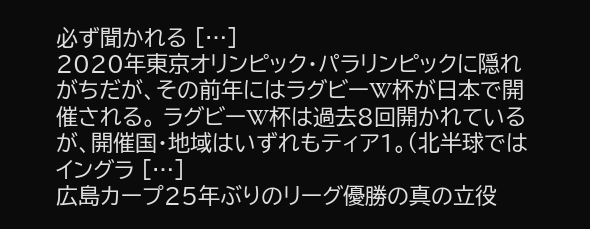必ず聞かれる […]
2020年東京オリンピック・パラリンピックに隠れがちだが、その前年にはラグビーW杯が日本で開催される。 ラグビーW杯は過去8回開かれているが、開催国・地域はいずれもティア1。(北半球ではイングラ […]
広島カープ25年ぶりのリーグ優勝の真の立役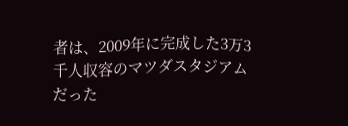者は、2009年に完成した3万3千人収容のマツダスタジアムだった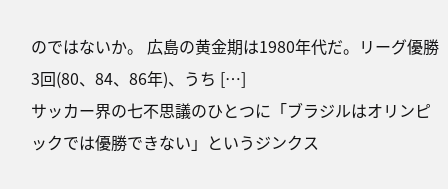のではないか。 広島の黄金期は1980年代だ。リーグ優勝3回(80、84、86年)、うち […]
サッカー界の七不思議のひとつに「ブラジルはオリンピックでは優勝できない」というジンクス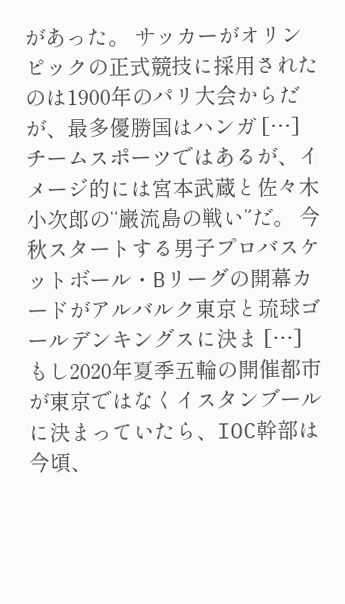があった。 サッカーがオリンピックの正式競技に採用されたのは1900年のパリ大会からだが、最多優勝国はハンガ […]
チームスポーツではあるが、イメージ的には宮本武蔵と佐々木小次郎の“巌流島の戦い”だ。 今秋スタートする男子プロバスケットボール・Bリーグの開幕カードがアルバルク東京と琉球ゴールデンキングスに決ま […]
もし2020年夏季五輪の開催都市が東京ではなくイスタンブールに決まっていたら、IOC幹部は今頃、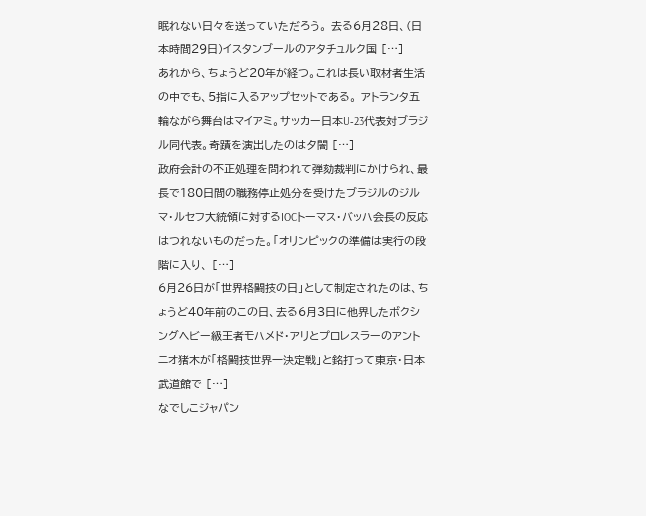眠れない日々を送っていただろう。 去る6月28日、(日本時間29日)イスタンブールのアタチュルク国 […]
あれから、ちょうど20年が経つ。これは長い取材者生活の中でも、5指に入るアップセットである。 アトランタ五輪ながら舞台はマイアミ。サッカー日本U‐23代表対ブラジル同代表。奇蹟を演出したのは夕闇 […]
政府会計の不正処理を問われて弾劾裁判にかけられ、最長で180日間の職務停止処分を受けたブラジルのジルマ・ルセフ大統領に対するIOCトーマス・バッハ会長の反応はつれないものだった。「オリンピックの準備は実行の段階に入り、 […]
6月26日が「世界格闘技の日」として制定されたのは、ちょうど40年前のこの日、去る6月3日に他界したボクシングヘビー級王者モハメド・アリとプロレスラーのアントニオ猪木が「格闘技世界一決定戦」と銘打って東京・日本武道館で […]
なでしこジャパン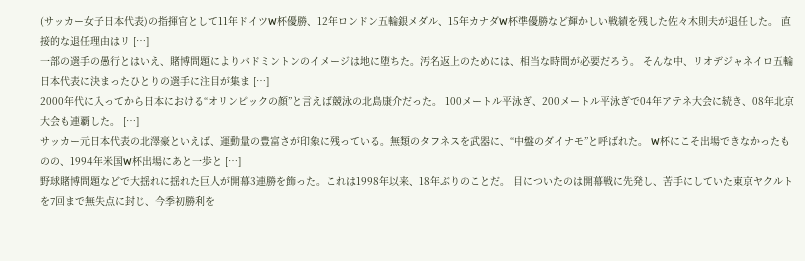(サッカー女子日本代表)の指揮官として11年ドイツW杯優勝、12年ロンドン五輪銀メダル、15年カナダW杯準優勝など輝かしい戦績を残した佐々木則夫が退任した。 直接的な退任理由はリ […]
一部の選手の愚行とはいえ、賭博問題によりバドミントンのイメージは地に堕ちた。汚名返上のためには、相当な時間が必要だろう。 そんな中、リオデジャネイロ五輪日本代表に決まったひとりの選手に注目が集ま […]
2000年代に入ってから日本における“オリンピックの顔”と言えば競泳の北島康介だった。 100メートル平泳ぎ、200メートル平泳ぎで04年アテネ大会に続き、08年北京大会も連覇した。 […]
サッカー元日本代表の北澤豪といえば、運動量の豊富さが印象に残っている。無類のタフネスを武器に、“中盤のダイナモ”と呼ばれた。 W杯にこそ出場できなかったものの、1994年米国W杯出場にあと一歩と […]
野球賭博問題などで大揺れに揺れた巨人が開幕3連勝を飾った。これは1998年以来、18年ぶりのことだ。 目についたのは開幕戦に先発し、苦手にしていた東京ヤクルトを7回まで無失点に封じ、今季初勝利を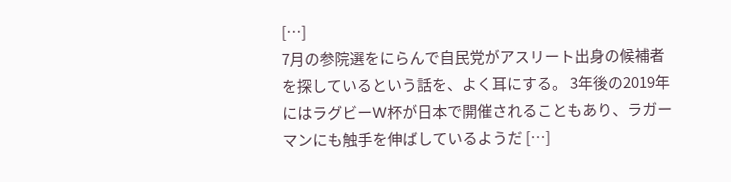[…]
7月の参院選をにらんで自民党がアスリート出身の候補者を探しているという話を、よく耳にする。 3年後の2019年にはラグビーW杯が日本で開催されることもあり、ラガーマンにも触手を伸ばしているようだ […]